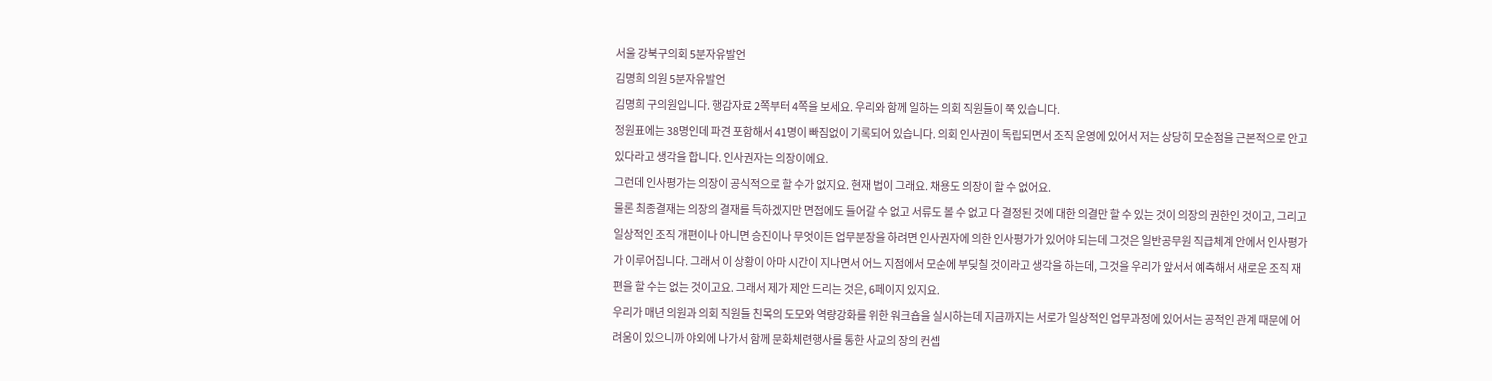서울 강북구의회 5분자유발언
김명희 의원 5분자유발언
김명희 구의원입니다. 행감자료 2쪽부터 4쪽을 보세요. 우리와 함께 일하는 의회 직원들이 쭉 있습니다.
정원표에는 38명인데 파견 포함해서 41명이 빠짐없이 기록되어 있습니다. 의회 인사권이 독립되면서 조직 운영에 있어서 저는 상당히 모순점을 근본적으로 안고 있다라고 생각을 합니다. 인사권자는 의장이에요.
그런데 인사평가는 의장이 공식적으로 할 수가 없지요. 현재 법이 그래요. 채용도 의장이 할 수 없어요.
물론 최종결재는 의장의 결재를 득하겠지만 면접에도 들어갈 수 없고 서류도 볼 수 없고 다 결정된 것에 대한 의결만 할 수 있는 것이 의장의 권한인 것이고, 그리고 일상적인 조직 개편이나 아니면 승진이나 무엇이든 업무분장을 하려면 인사권자에 의한 인사평가가 있어야 되는데 그것은 일반공무원 직급체계 안에서 인사평가가 이루어집니다. 그래서 이 상황이 아마 시간이 지나면서 어느 지점에서 모순에 부딪칠 것이라고 생각을 하는데, 그것을 우리가 앞서서 예측해서 새로운 조직 재편을 할 수는 없는 것이고요. 그래서 제가 제안 드리는 것은, 6페이지 있지요.
우리가 매년 의원과 의회 직원들 친목의 도모와 역량강화를 위한 워크숍을 실시하는데 지금까지는 서로가 일상적인 업무과정에 있어서는 공적인 관계 때문에 어려움이 있으니까 야외에 나가서 함께 문화체련행사를 통한 사교의 장의 컨셉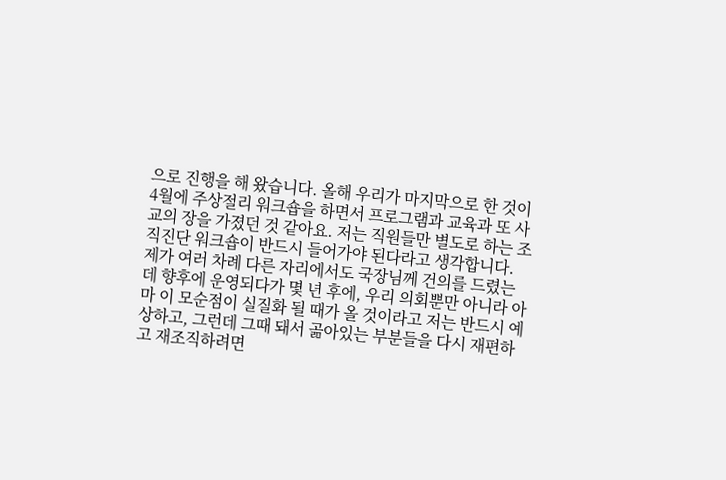으로 진행을 해 왔습니다. 올해 우리가 마지막으로 한 것이 4월에 주상절리 워크숍을 하면서 프로그램과 교육과 또 사교의 장을 가졌던 것 같아요. 저는 직원들만 별도로 하는 조직진단 워크숍이 반드시 들어가야 된다라고 생각합니다.
제가 여러 차례 다른 자리에서도 국장님께 건의를 드렸는데 향후에 운영되다가 몇 년 후에, 우리 의회뿐만 아니라 아마 이 모순점이 실질화 될 때가 올 것이라고 저는 반드시 예상하고, 그런데 그때 돼서 곪아있는 부분들을 다시 재편하고 재조직하려면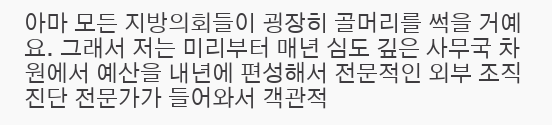아마 모든 지방의회들이 굉장히 골머리를 썩을 거예요. 그래서 저는 미리부터 매년 심도 깊은 사무국 차원에서 예산을 내년에 편성해서 전문적인 외부 조직진단 전문가가 들어와서 객관적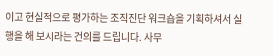이고 현실적으로 평가하는 조직진단 워크숍을 기획하셔서 실행을 해 보시라는 건의를 드립니다. 사무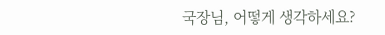국장님, 어떻게 생각하세요?